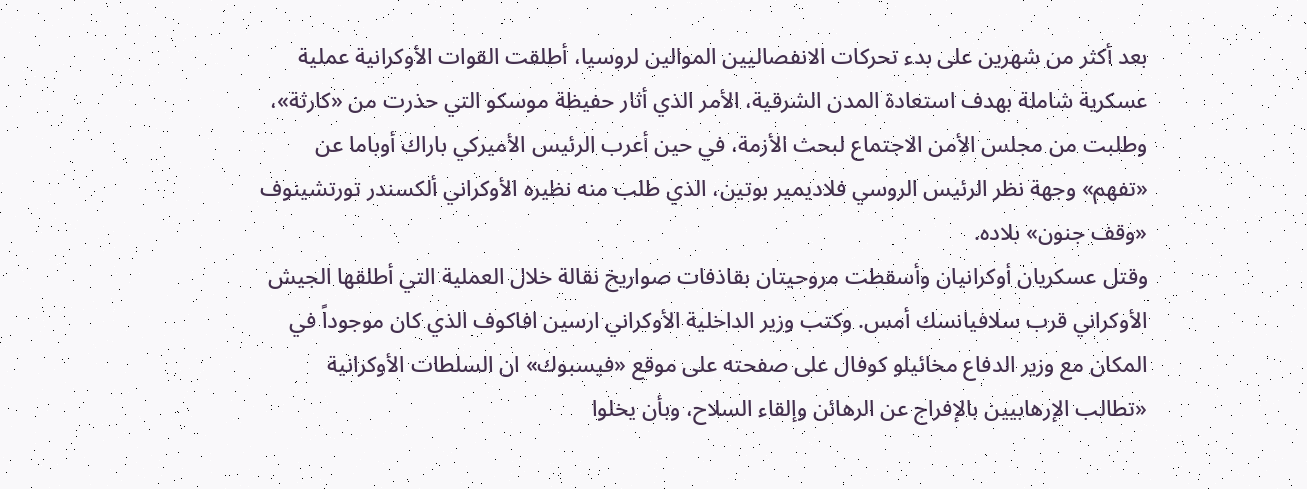بعد أكثر من شهرين على بدء تحركات الانفصاليين الموالين لروسيا، أطلقت القوات الأوكرانية عملية عسكرية شاملة بهدف استعادة المدن الشرقية، الأمر الذي أثار حفيظة موسكو التي حذرت من «كارثة»، وطلبت من مجلس الأمن الاجتماع لبحث الأزمة، في حين أعرب الرئيس الأميركي باراك أوباما عن «تفهم» وجهة نظر الرئيس الروسي فلاديمير بوتين، الذي طلب منه نظيره الأوكراني ألكسندر تورتشينوف «وقف جنون» بلاده.
وقتل عسكريان أوكرانيان وأسقطت مروحيتان بقاذفات صواريخ نقالة خلال العملية التي أطلقها الجيش الأوكراني قرب سلافيانسك أمس. وكتب وزير الداخلية الأوكراني ارسين افاكوف الذي كان موجوداً في المكان مع وزير الدفاع مخائيلو كوفال على صفحته على موقع «فيسبوك» ان السلطات الأوكرانية «تطالب الإرهابيين بالإفراج عن الرهائن وإلقاء السلاح، وبأن يخلوا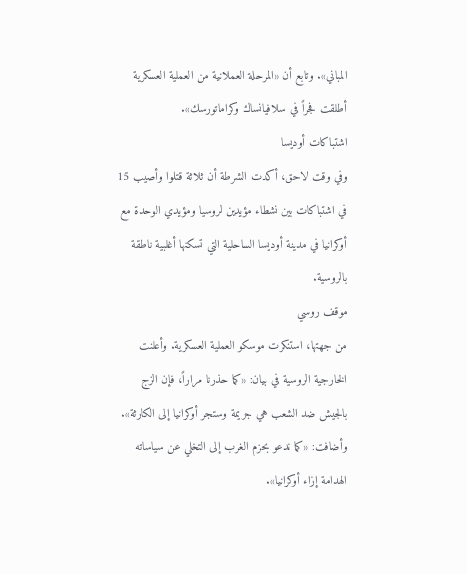المباني». وتابع أن «المرحلة العملانية من العملية العسكرية أطلقت فجراً في سلافيانساك وكراماتورسك».
اشتباكات أوديسا
وفي وقت لاحق، أكدت الشرطة أن ثلاثة قتلوا وأصيب 15 في اشتباكات بين نشطاء مؤيدين لروسيا ومؤيدي الوحدة مع أوكرانيا في مدينة أوديسا الساحلية التي تسكنها أغلبية ناطقة بالروسية.
موقف روسي
من جهتها، استنكرت موسكو العملية العسكرية. وأعلنت الخارجية الروسية في بيان: «كما حذرنا مراراً، فإن الزج بالجيش ضد الشعب هي جريمة وستجر أوكرانيا إلى الكارثة». وأضافت: «كما ندعو بحزم الغرب إلى التخلي عن سياساته الهدامة إزاء أوكرانيا».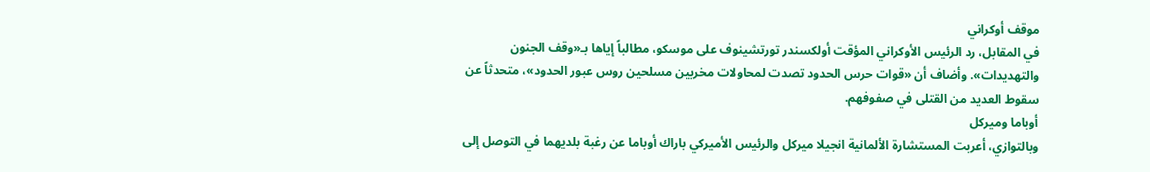موقف أوكراني
في المقابل، رد الرئيس الأوكراني المؤقت أولكسندر تورتشينوف على موسكو، مطالباً إياها بـ«وقف الجنون والتهديدات». وأضاف أن «قوات حرس الحدود تصدت لمحاولات مخربين مسلحين روس عبور الحدود»، متحدثاً عن سقوط العديد من القتلى في صفوفهم.
أوباما وميركل
وبالتوازي، أعربت المستشارة الألمانية انجيلا ميركل والرئيس الأميركي باراك أوباما عن رغبة بلديهما في التوصل إلى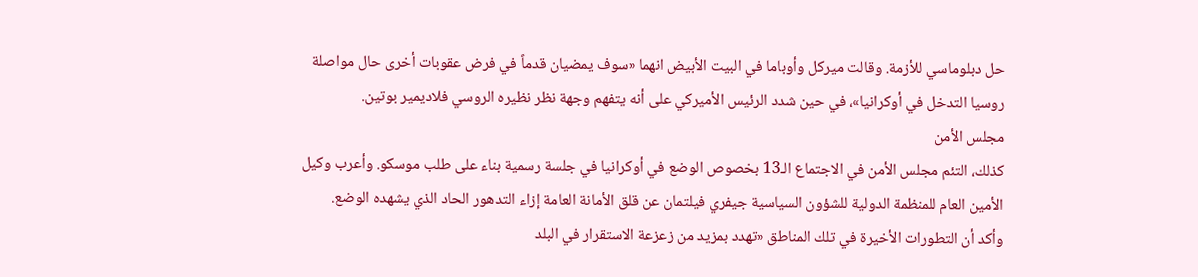حل دبلوماسي للأزمة. وقالت ميركل وأوباما في البيت الأبيض انهما «سوف يمضيان قدماً في فرض عقوبات أخرى حال مواصلة روسيا التدخل في أوكرانيا»، في حين شدد الرئيس الأميركي على أنه يتفهم وجهة نظر نظيره الروسي فلاديمير بوتين.
مجلس الأمن
كذلك، التئم مجلس الأمن في الاجتماع الـ13 بخصوص الوضع في أوكرانيا في جلسة رسمية بناء على طلب موسكو. وأعرب وكيل الأمين العام للمنظمة الدولية للشؤون السياسية جيفري فيلتمان عن قلق الأمانة العامة إزاء التدهور الحاد الذي يشهده الوضع.
وأكد أن التطورات الأخيرة في تلك المناطق «تهدد بمزيد من زعزعة الاستقرار في البلد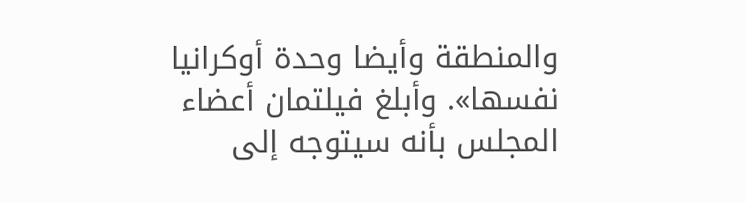والمنطقة وأيضا وحدة أوكرانيا نفسها». وأبلغ فيلتمان أعضاء المجلس بأنه سيتوجه إلى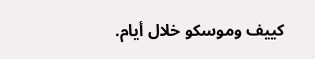كييف وموسكو خلال أيام.